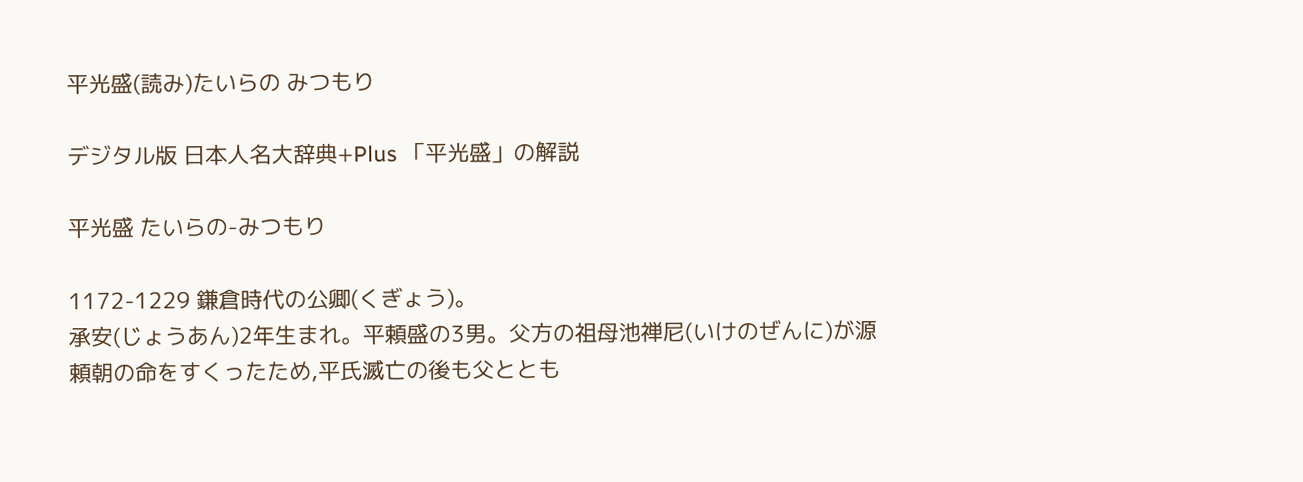平光盛(読み)たいらの みつもり

デジタル版 日本人名大辞典+Plus 「平光盛」の解説

平光盛 たいらの-みつもり

1172-1229 鎌倉時代の公卿(くぎょう)。
承安(じょうあん)2年生まれ。平頼盛の3男。父方の祖母池禅尼(いけのぜんに)が源頼朝の命をすくったため,平氏滅亡の後も父ととも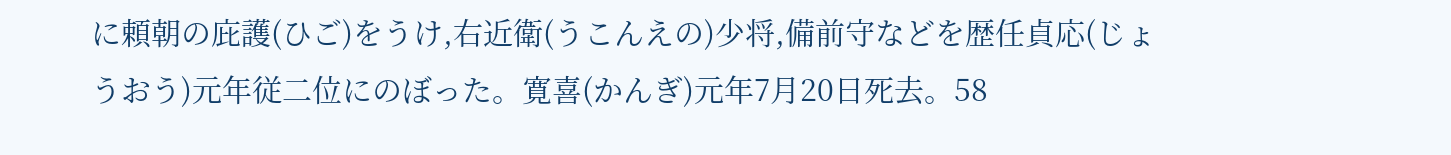に頼朝の庇護(ひご)をうけ,右近衛(うこんえの)少将,備前守などを歴任貞応(じょうおう)元年従二位にのぼった。寛喜(かんぎ)元年7月20日死去。58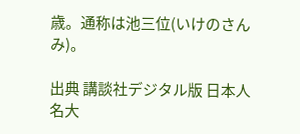歳。通称は池三位(いけのさんみ)。

出典 講談社デジタル版 日本人名大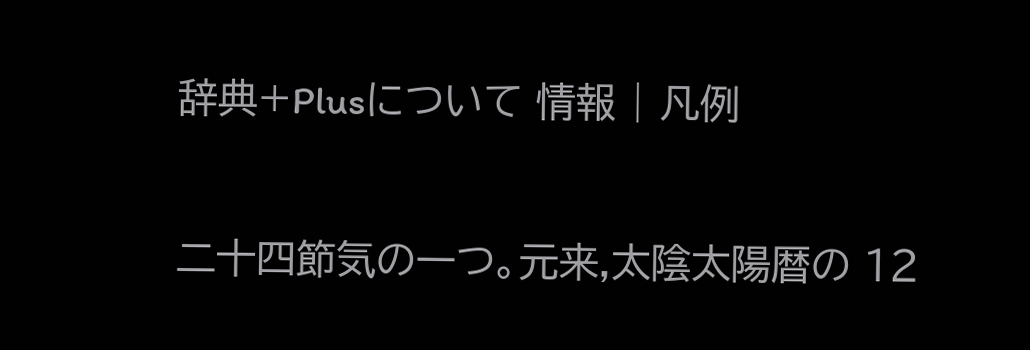辞典+Plusについて 情報 | 凡例

二十四節気の一つ。元来,太陰太陽暦の 12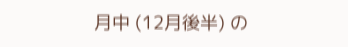月中 (12月後半) の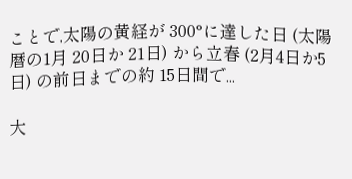ことで,太陽の黄経が 300°に達した日 (太陽暦の1月 20日か 21日) から立春 (2月4日か5日) の前日までの約 15日間で...

大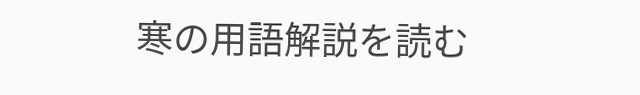寒の用語解説を読む